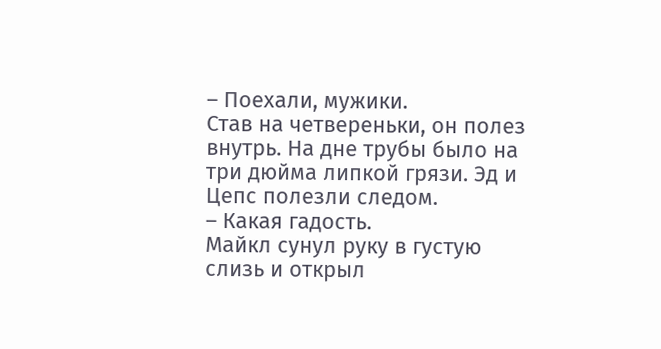– Поехали, мужики.
Став на четвереньки, он полез внутрь. На дне трубы было на три дюйма липкой грязи. Эд и Цепс полезли следом.
– Какая гадость.
Майкл сунул руку в густую слизь и открыл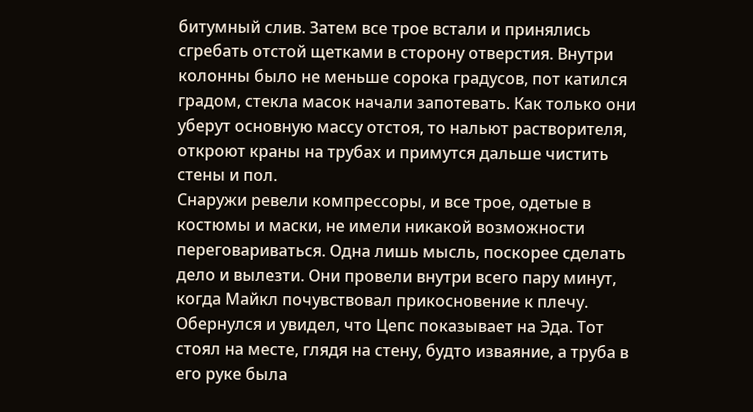битумный слив. Затем все трое встали и принялись сгребать отстой щетками в сторону отверстия. Внутри колонны было не меньше сорока градусов, пот катился градом, стекла масок начали запотевать. Как только они уберут основную массу отстоя, то нальют растворителя, откроют краны на трубах и примутся дальше чистить стены и пол.
Снаружи ревели компрессоры, и все трое, одетые в костюмы и маски, не имели никакой возможности переговариваться. Одна лишь мысль, поскорее сделать дело и вылезти. Они провели внутри всего пару минут, когда Майкл почувствовал прикосновение к плечу. Обернулся и увидел, что Цепс показывает на Эда. Тот стоял на месте, глядя на стену, будто изваяние, а труба в его руке была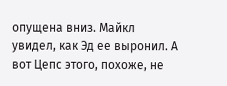опущена вниз. Майкл увидел, как Эд ее выронил. А вот Цепс этого, похоже, не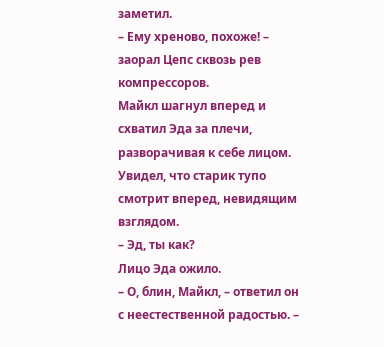заметил.
– Ему хреново, похоже! – заорал Цепс сквозь рев компрессоров.
Майкл шагнул вперед и схватил Эда за плечи, разворачивая к себе лицом. Увидел, что старик тупо смотрит вперед, невидящим взглядом.
– Эд, ты как?
Лицо Эда ожило.
– О, блин, Майкл, – ответил он с неестественной радостью. –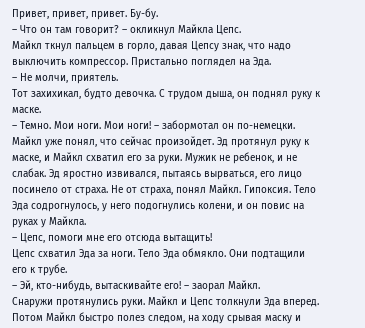Привет, привет, привет. Бу-бу.
– Что он там говорит? – окликнул Майкла Цепс.
Майкл ткнул пальцем в горло, давая Цепсу знак, что надо выключить компрессор. Пристально поглядел на Эда.
– Не молчи, приятель.
Тот захихикал, будто девочка. С трудом дыша, он поднял руку к маске.
– Темно. Мои ноги. Мои ноги! – забормотал он по-немецки.
Майкл уже понял, что сейчас произойдет. Эд протянул руку к маске, и Майкл схватил его за руки. Мужик не ребенок, и не слабак. Эд яростно извивался, пытаясь вырваться, его лицо посинело от страха. Не от страха, понял Майкл. Гипоксия. Тело Эда содрогнулось, у него подогнулись колени, и он повис на руках у Майкла.
– Цепс, помоги мне его отсюда вытащить!
Цепс схватил Эда за ноги. Тело Эда обмякло. Они подтащили его к трубе.
– Эй, кто-нибудь, вытаскивайте его! – заорал Майкл.
Снаружи протянулись руки. Майкл и Цепс толкнули Эда вперед. Потом Майкл быстро полез следом, на ходу срывая маску и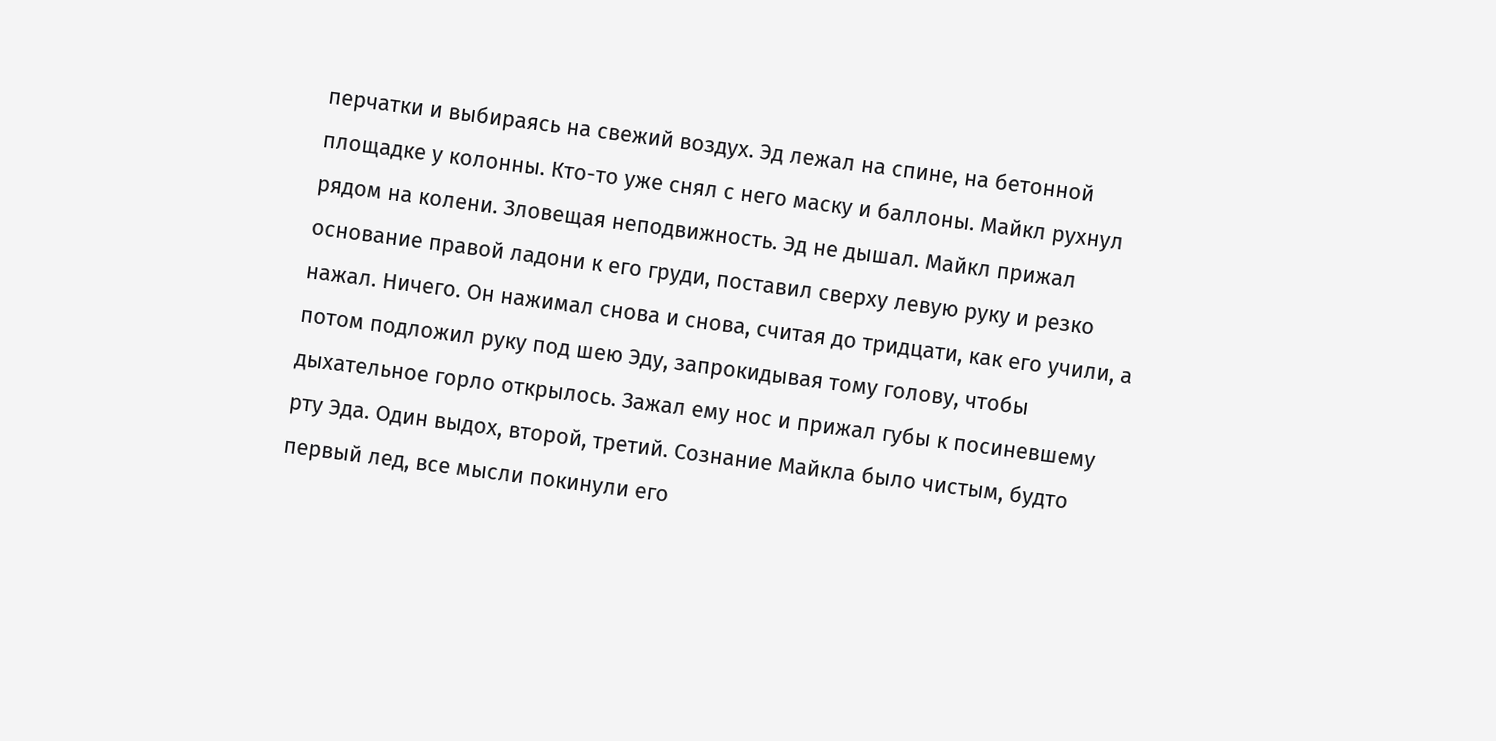перчатки и выбираясь на свежий воздух. Эд лежал на спине, на бетонной площадке у колонны. Кто-то уже снял с него маску и баллоны. Майкл рухнул рядом на колени. Зловещая неподвижность. Эд не дышал. Майкл прижал основание правой ладони к его груди, поставил сверху левую руку и резко нажал. Ничего. Он нажимал снова и снова, считая до тридцати, как его учили, а потом подложил руку под шею Эду, запрокидывая тому голову, чтобы дыхательное горло открылось. Зажал ему нос и прижал губы к посиневшему рту Эда. Один выдох, второй, третий. Сознание Майкла было чистым, будто первый лед, все мысли покинули его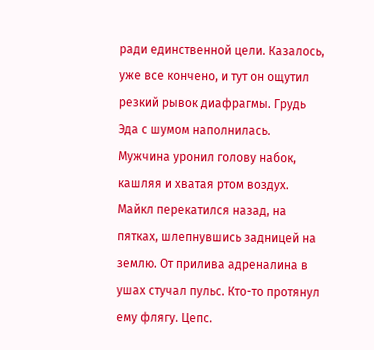ради единственной цели. Казалось, уже все кончено, и тут он ощутил резкий рывок диафрагмы. Грудь Эда с шумом наполнилась. Мужчина уронил голову набок, кашляя и хватая ртом воздух.
Майкл перекатился назад, на пятках, шлепнувшись задницей на землю. От прилива адреналина в ушах стучал пульс. Кто-то протянул ему флягу. Цепс.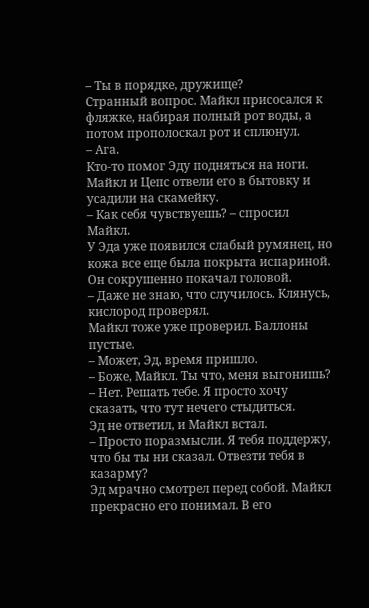– Ты в порядке, дружище?
Странный вопрос. Майкл присосался к фляжке, набирая полный рот воды, а потом прополоскал рот и сплюнул.
– Ага.
Кто-то помог Эду подняться на ноги. Майкл и Цепс отвели его в бытовку и усадили на скамейку.
– Как себя чувствуешь? – спросил Майкл.
У Эда уже появился слабый румянец, но кожа все еще была покрыта испариной. Он сокрушенно покачал головой.
– Даже не знаю, что случилось. Клянусь, кислород проверял.
Майкл тоже уже проверил. Баллоны пустые.
– Может, Эд, время пришло.
– Боже, Майкл. Ты что, меня выгонишь?
– Нет. Решать тебе. Я просто хочу сказать, что тут нечего стыдиться.
Эд не ответил, и Майкл встал.
– Просто поразмысли. Я тебя поддержу, что бы ты ни сказал. Отвезти тебя в казарму?
Эд мрачно смотрел перед собой. Майкл прекрасно его понимал. В его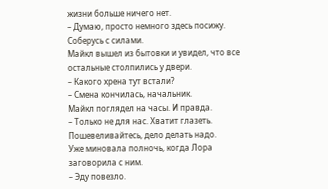жизни больше ничего нет.
– Думаю, просто немного здесь посижу. Соберусь с силами.
Майкл вышел из бытовки и увидел, что все остальные столпились у двери.
– Какого хрена тут встали?
– Смена кончилась, начальник.
Майкл поглядел на часы. И правда.
– Только не для нас. Хватит глазеть. Пошевеливайтесь, дело делать надо.
Уже миновала полночь, когда Лора заговорила с ним.
– Эду повезло.